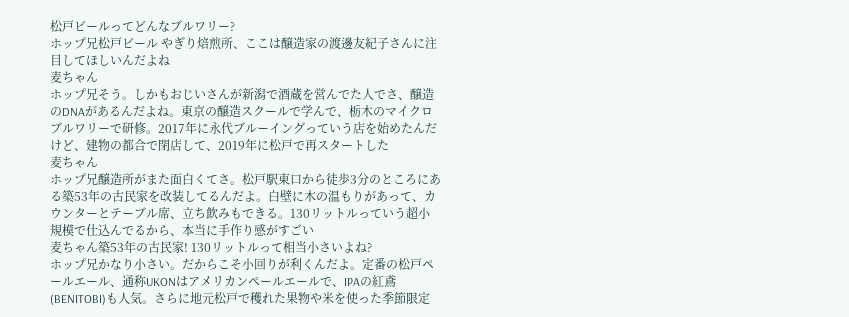松戸ビールってどんなブルワリー?
ホップ兄松戸ビール やぎり焙煎所、ここは醸造家の渡邊友紀子さんに注目してほしいんだよね
麦ちゃん
ホップ兄そう。しかもおじいさんが新潟で酒蔵を営んでた人でさ、醸造のDNAがあるんだよね。東京の醸造スクールで学んで、栃木のマイクロブルワリーで研修。2017年に永代ブルーイングっていう店を始めたんだけど、建物の都合で閉店して、2019年に松戸で再スタートした
麦ちゃん
ホップ兄醸造所がまた面白くてさ。松戸駅東口から徒歩3分のところにある築53年の古民家を改装してるんだよ。白壁に木の温もりがあって、カウンターとテーブル席、立ち飲みもできる。130リットルっていう超小規模で仕込んでるから、本当に手作り感がすごい
麦ちゃん築53年の古民家! 130リットルって相当小さいよね?
ホップ兄かなり小さい。だからこそ小回りが利くんだよ。定番の松戸ペールエール、通称UKONはアメリカンペールエールで、IPAの紅鳶(BENITOBI)も人気。さらに地元松戸で穫れた果物や米を使った季節限定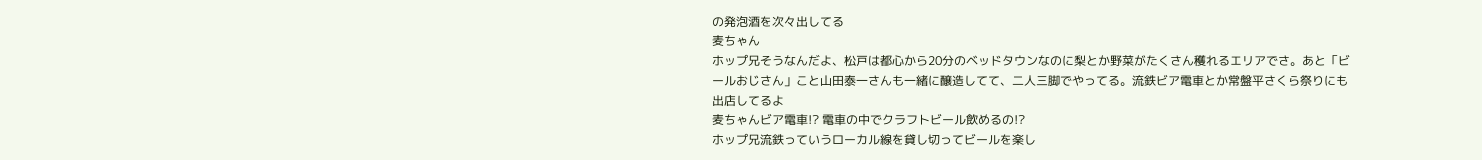の発泡酒を次々出してる
麦ちゃん
ホップ兄そうなんだよ、松戸は都心から20分のベッドタウンなのに梨とか野菜がたくさん穫れるエリアでさ。あと「ビールおじさん」こと山田泰一さんも一緒に醸造してて、二人三脚でやってる。流鉄ビア電車とか常盤平さくら祭りにも出店してるよ
麦ちゃんビア電車!? 電車の中でクラフトビール飲めるの!?
ホップ兄流鉄っていうローカル線を貸し切ってビールを楽し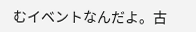むイベントなんだよ。古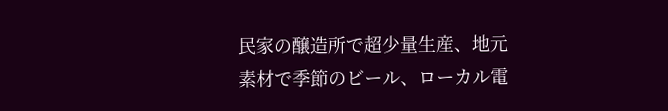民家の醸造所で超少量生産、地元素材で季節のビール、ローカル電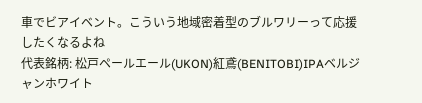車でビアイベント。こういう地域密着型のブルワリーって応援したくなるよね
代表銘柄: 松戸ペールエール(UKON)紅鳶(BENITOBI)IPAベルジャンホワイト